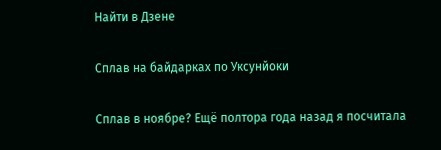Найти в Дзене

Сплав на байдарках по Уксунйоки

Сплав в ноябре? Ещё полтора года назад я посчитала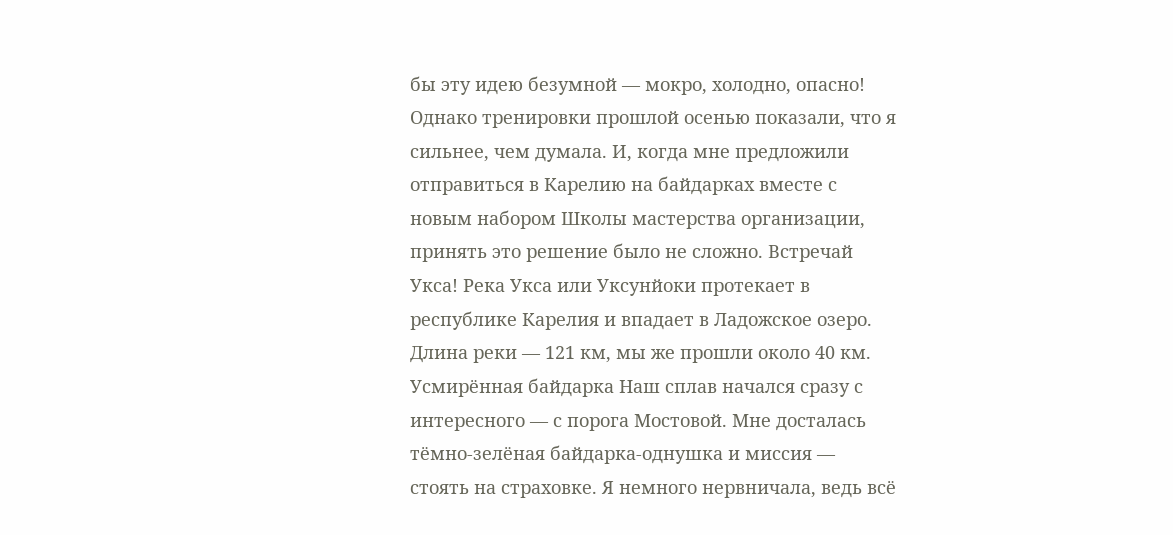бы эту идею безумной — мокро, холодно, опасно! Однако тренировки прошлой осенью показали, что я сильнее, чем думала. И, когда мне предложили отправиться в Карелию на байдарках вместе с новым набором Школы мастерства организации, принять это решение было не сложно. Встречай Укса! Река Укса или Уксунйоки протекает в республике Карелия и впадает в Ладожское озеро. Длина реки — 121 км, мы же прошли около 40 км. Усмирённая байдарка Наш сплав начался сразу с интересного — с порога Мостовой. Мне досталась тёмно-зелёная байдарка-однушка и миссия — стоять на страховке. Я немного нервничала, ведь всё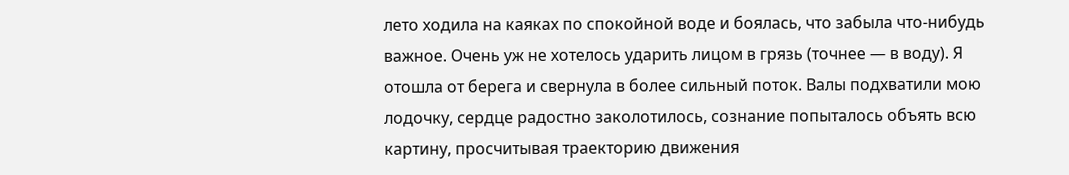лето ходила на каяках по спокойной воде и боялась, что забыла что-нибудь важное. Очень уж не хотелось ударить лицом в грязь (точнее — в воду). Я отошла от берега и свернула в более сильный поток. Валы подхватили мою лодочку, сердце радостно заколотилось, сознание попыталось объять всю картину, просчитывая траекторию движения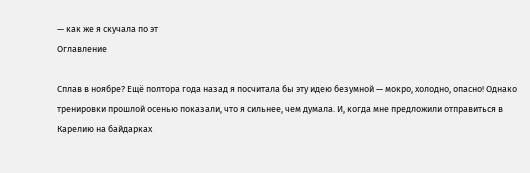— как же я скучала по эт
Оглавление

Сплав в ноябре? Ещё полтора года назад я посчитала бы эту идею безумной — мокро, холодно, опасно! Однако тренировки прошлой осенью показали, что я сильнее, чем думала. И, когда мне предложили отправиться в Карелию на байдарках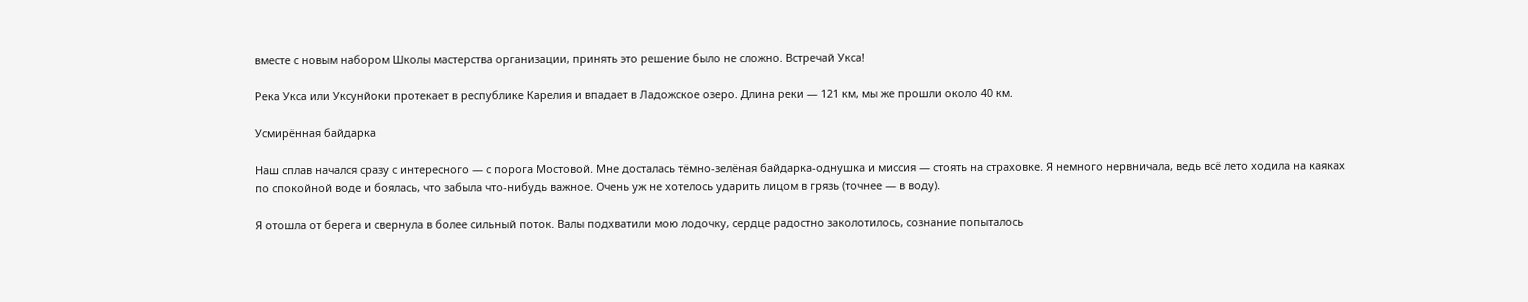вместе с новым набором Школы мастерства организации, принять это решение было не сложно. Встречай Укса!

Река Укса или Уксунйоки протекает в республике Карелия и впадает в Ладожское озеро. Длина реки — 121 км, мы же прошли около 40 км.

Усмирённая байдарка

Наш сплав начался сразу с интересного — с порога Мостовой. Мне досталась тёмно-зелёная байдарка-однушка и миссия — стоять на страховке. Я немного нервничала, ведь всё лето ходила на каяках по спокойной воде и боялась, что забыла что-нибудь важное. Очень уж не хотелось ударить лицом в грязь (точнее — в воду).

Я отошла от берега и свернула в более сильный поток. Валы подхватили мою лодочку, сердце радостно заколотилось, сознание попыталось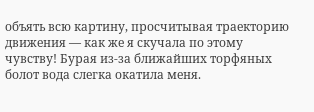объять всю картину, просчитывая траекторию движения — как же я скучала по этому чувству! Бурая из-за ближайших торфяных болот вода слегка окатила меня.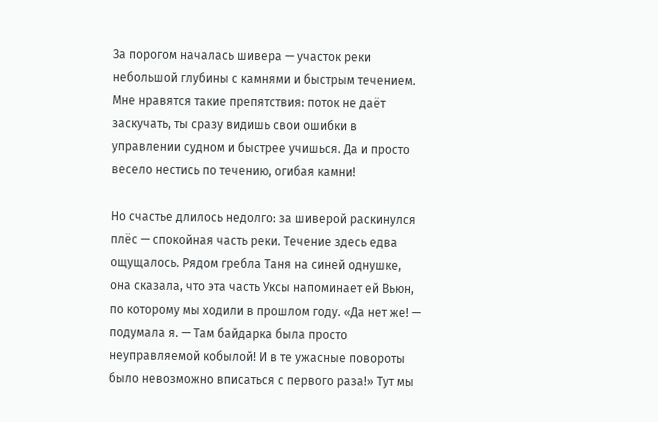За порогом началась шивера — участок реки небольшой глубины с камнями и быстрым течением. Мне нравятся такие препятствия: поток не даёт заскучать, ты сразу видишь свои ошибки в управлении судном и быстрее учишься. Да и просто весело нестись по течению, огибая камни!

Но счастье длилось недолго: за шиверой раскинулся плёс — спокойная часть реки. Течение здесь едва ощущалось. Рядом гребла Таня на синей однушке, она сказала, что эта часть Уксы напоминает ей Вьюн, по которому мы ходили в прошлом году. «Да нет же! — подумала я. — Там байдарка была просто неуправляемой кобылой! И в те ужасные повороты было невозможно вписаться с первого раза!» Тут мы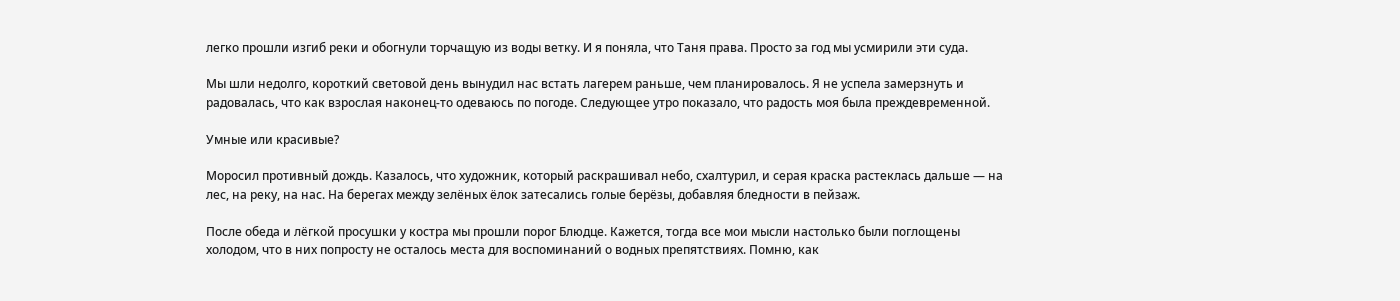легко прошли изгиб реки и обогнули торчащую из воды ветку. И я поняла, что Таня права. Просто за год мы усмирили эти суда.

Мы шли недолго, короткий световой день вынудил нас встать лагерем раньше, чем планировалось. Я не успела замерзнуть и радовалась, что как взрослая наконец-то одеваюсь по погоде. Следующее утро показало, что радость моя была преждевременной.

Умные или красивые?

Моросил противный дождь. Казалось, что художник, который раскрашивал небо, схалтурил, и серая краска растеклась дальше — на лес, на реку, на нас. На берегах между зелёных ёлок затесались голые берёзы, добавляя бледности в пейзаж.

После обеда и лёгкой просушки у костра мы прошли порог Блюдце. Кажется, тогда все мои мысли настолько были поглощены холодом, что в них попросту не осталось места для воспоминаний о водных препятствиях. Помню, как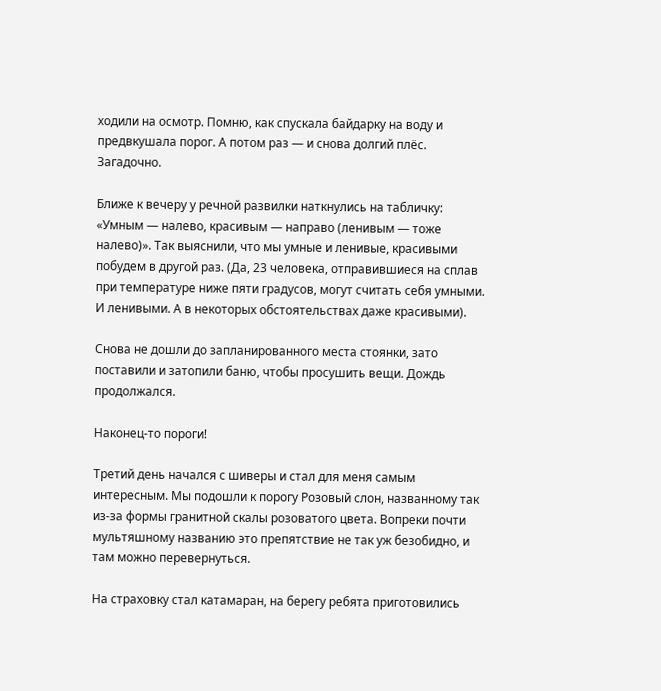ходили на осмотр. Помню, как спускала байдарку на воду и предвкушала порог. А потом раз — и снова долгий плёс. Загадочно.

Ближе к вечеру у речной развилки наткнулись на табличку: «Умным — налево, красивым — направо (ленивым — тоже налево)». Так выяснили, что мы умные и ленивые, красивыми побудем в другой раз. (Да, 23 человека, отправившиеся на сплав при температуре ниже пяти градусов, могут считать себя умными. И ленивыми. А в некоторых обстоятельствах даже красивыми).

Снова не дошли до запланированного места стоянки, зато поставили и затопили баню, чтобы просушить вещи. Дождь продолжался.

Наконец-то пороги!

Третий день начался с шиверы и стал для меня самым интересным. Мы подошли к порогу Розовый слон, названному так из-за формы гранитной скалы розоватого цвета. Вопреки почти мультяшному названию это препятствие не так уж безобидно, и там можно перевернуться.

На страховку стал катамаран, на берегу ребята приготовились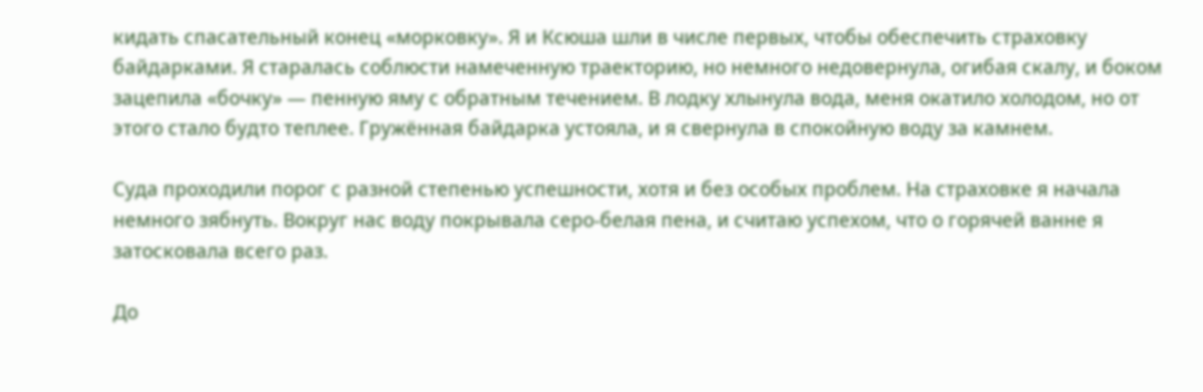кидать спасательный конец «морковку». Я и Ксюша шли в числе первых, чтобы обеспечить страховку байдарками. Я старалась соблюсти намеченную траекторию, но немного недовернула, огибая скалу, и боком зацепила «бочку» — пенную яму с обратным течением. В лодку хлынула вода, меня окатило холодом, но от этого стало будто теплее. Гружённая байдарка устояла, и я свернула в спокойную воду за камнем.

Суда проходили порог с разной степенью успешности, хотя и без особых проблем. На страховке я начала немного зябнуть. Вокруг нас воду покрывала серо-белая пена, и считаю успехом, что о горячей ванне я затосковала всего раз.

До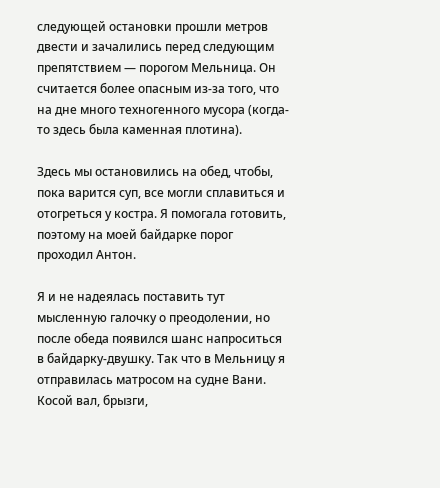следующей остановки прошли метров двести и зачалились перед следующим препятствием — порогом Мельница. Он считается более опасным из-за того, что на дне много техногенного мусора (когда-то здесь была каменная плотина).

Здесь мы остановились на обед, чтобы, пока варится суп, все могли сплавиться и отогреться у костра. Я помогала готовить, поэтому на моей байдарке порог проходил Антон.

Я и не надеялась поставить тут мысленную галочку о преодолении, но после обеда появился шанс напроситься в байдарку-двушку. Так что в Мельницу я отправилась матросом на судне Вани. Косой вал, брызги,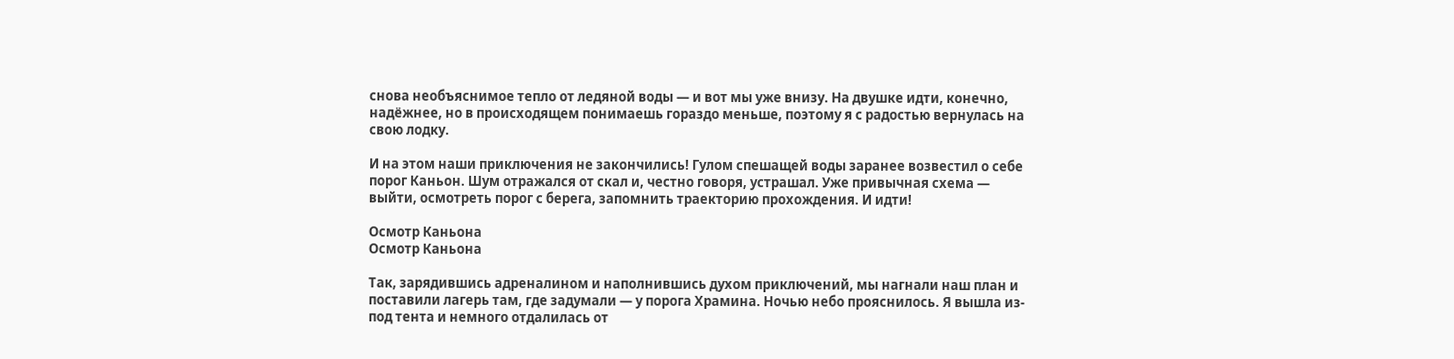снова необъяснимое тепло от ледяной воды — и вот мы уже внизу. На двушке идти, конечно, надёжнее, но в происходящем понимаешь гораздо меньше, поэтому я с радостью вернулась на свою лодку.

И на этом наши приключения не закончились! Гулом спешащей воды заранее возвестил о себе порог Каньон. Шум отражался от скал и, честно говоря, устрашал. Уже привычная схема — выйти, осмотреть порог с берега, запомнить траекторию прохождения. И идти!

Осмотр Каньона
Осмотр Каньона

Так, зарядившись адреналином и наполнившись духом приключений, мы нагнали наш план и поставили лагерь там, где задумали — у порога Храмина. Ночью небо прояснилось. Я вышла из-под тента и немного отдалилась от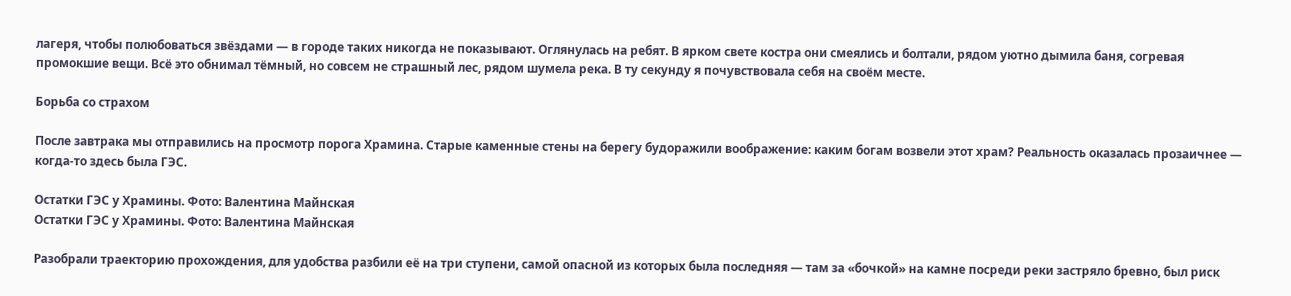лагеря, чтобы полюбоваться звёздами — в городе таких никогда не показывают. Оглянулась на ребят. В ярком свете костра они смеялись и болтали, рядом уютно дымила баня, согревая промокшие вещи. Всё это обнимал тёмный, но совсем не страшный лес, рядом шумела река. В ту секунду я почувствовала себя на своём месте.

Борьба со страхом

После завтрака мы отправились на просмотр порога Храмина. Старые каменные стены на берегу будоражили воображение: каким богам возвели этот храм? Реальность оказалась прозаичнее — когда-то здесь была ГЭС.

Остатки ГЭС у Храмины. Фото: Валентина Майнская
Остатки ГЭС у Храмины. Фото: Валентина Майнская

Разобрали траекторию прохождения, для удобства разбили её на три ступени, самой опасной из которых была последняя — там за «бочкой» на камне посреди реки застряло бревно, был риск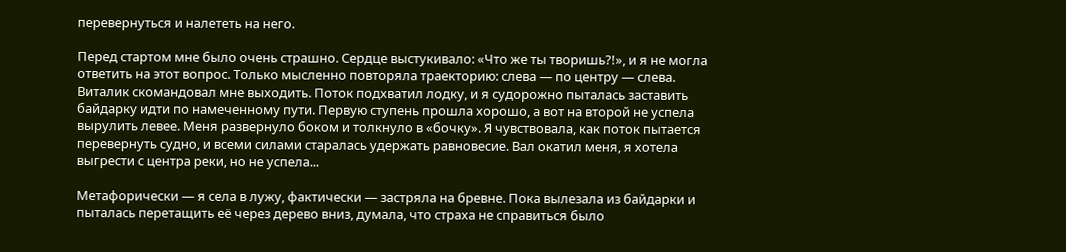перевернуться и налететь на него.

Перед стартом мне было очень страшно. Сердце выстукивало: «Что же ты творишь?!», и я не могла ответить на этот вопрос. Только мысленно повторяла траекторию: слева — по центру — слева. Виталик скомандовал мне выходить. Поток подхватил лодку, и я судорожно пыталась заставить байдарку идти по намеченному пути. Первую ступень прошла хорошо, а вот на второй не успела вырулить левее. Меня развернуло боком и толкнуло в «бочку». Я чувствовала, как поток пытается перевернуть судно, и всеми силами старалась удержать равновесие. Вал окатил меня, я хотела выгрести с центра реки, но не успела...

Метафорически — я села в лужу, фактически — застряла на бревне. Пока вылезала из байдарки и пыталась перетащить её через дерево вниз, думала, что страха не справиться было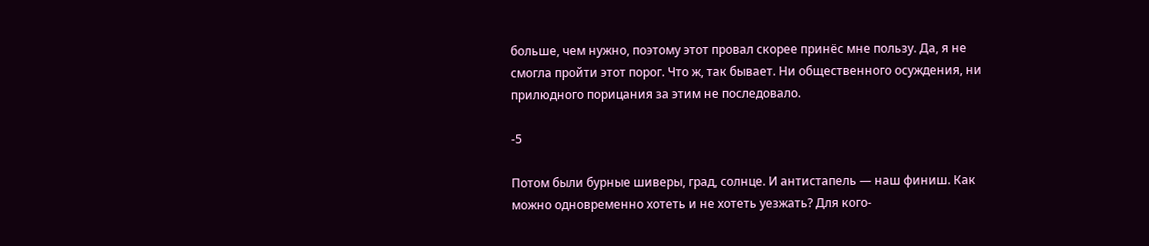больше, чем нужно, поэтому этот провал скорее принёс мне пользу. Да, я не смогла пройти этот порог. Что ж, так бывает. Ни общественного осуждения, ни прилюдного порицания за этим не последовало.

-5

Потом были бурные шиверы, град, солнце. И антистапель — наш финиш. Как можно одновременно хотеть и не хотеть уезжать? Для кого-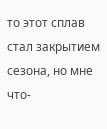то этот сплав стал закрытием сезона, но мне что-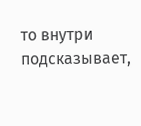то внутри подсказывает,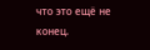что это ещё не конец.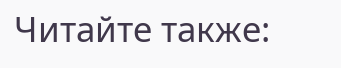Читайте также: